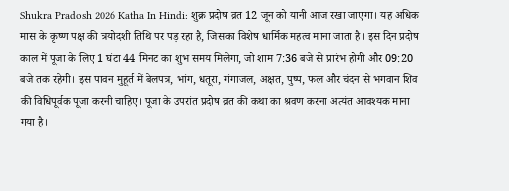Shukra Pradosh 2026 Katha In Hindi: शुक्र प्रदोष व्रत 12 जून को यानी आज रखा जाएगा। यह अधिक मास के कृष्ण पक्ष की त्रयोदशी तिथि पर पड़ रहा है, जिसका विशेष धार्मिक महत्व माना जाता है। इस दिन प्रदोष काल में पूजा के लिए 1 घंटा 44 मिनट का शुभ समय मिलेगा, जो शाम 7:36 बजे से प्रारंभ होगी और 09:20 बजे तक रहेगी। इस पावन मुहूर्त में बेलपत्र, भांग, धतूरा, गंगाजल, अक्षत, पुष्प, फल और चंदन से भगवान शिव की विधिपूर्वक पूजा करनी चाहिए। पूजा के उपरांत प्रदोष व्रत की कथा का श्रवण करना अत्यंत आवश्यक माना गया है।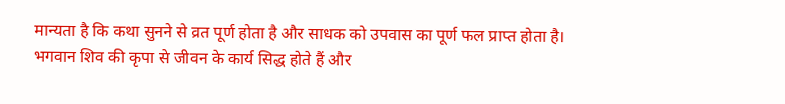मान्यता है कि कथा सुनने से व्रत पूर्ण होता है और साधक को उपवास का पूर्ण फल प्राप्त होता है। भगवान शिव की कृपा से जीवन के कार्य सिद्ध होते हैं और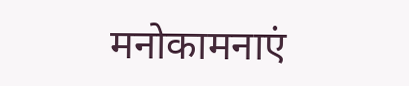मनोकामनाएं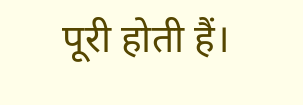पूरी होती हैं।